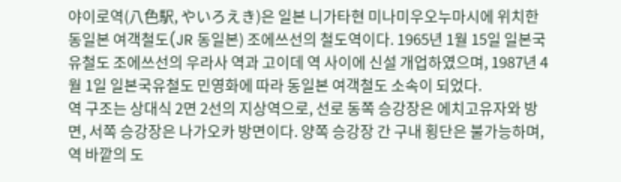야이로역(八色駅, やいろえき)은 일본 니가타현 미나미우오누마시에 위치한 동일본 여객철도(JR 동일본) 조에쓰선의 철도역이다. 1965년 1월 15일 일본국유철도 조에쓰선의 우라사 역과 고이데 역 사이에 신설 개업하였으며, 1987년 4월 1일 일본국유철도 민영화에 따라 동일본 여객철도 소속이 되었다.
역 구조는 상대식 2면 2선의 지상역으로, 선로 동쪽 승강장은 에치고유자와 방면, 서쪽 승강장은 나가오카 방면이다. 양쪽 승강장 간 구내 횡단은 불가능하며, 역 바깥의 도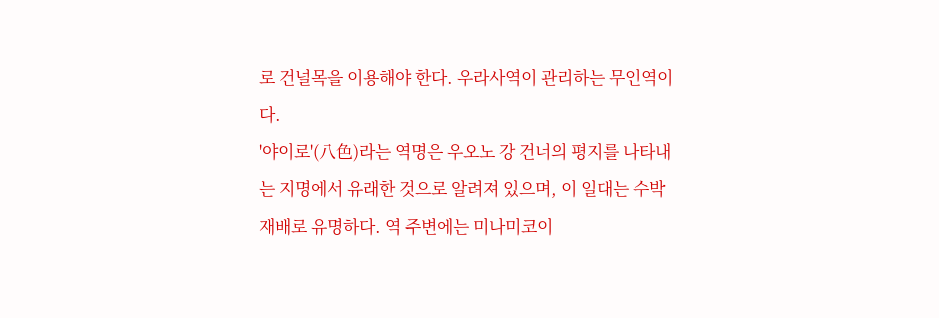로 건널목을 이용해야 한다. 우라사역이 관리하는 무인역이다.
'야이로'(八色)라는 역명은 우오노 강 건너의 평지를 나타내는 지명에서 유래한 것으로 알려져 있으며, 이 일대는 수박 재배로 유명하다. 역 주변에는 미나미코이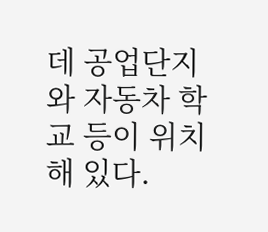데 공업단지와 자동차 학교 등이 위치해 있다.